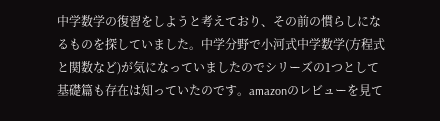中学数学の復習をしようと考えており、その前の慣らしになるものを探していました。中学分野で小河式中学数学(方程式と関数など)が気になっていましたのでシリーズの1つとして基礎篇も存在は知っていたのです。amazonのレビューを見て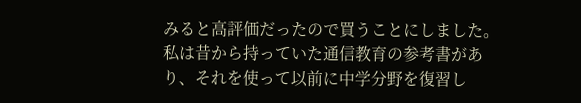みると高評価だったので買うことにしました。
私は昔から持っていた通信教育の参考書があり、それを使って以前に中学分野を復習し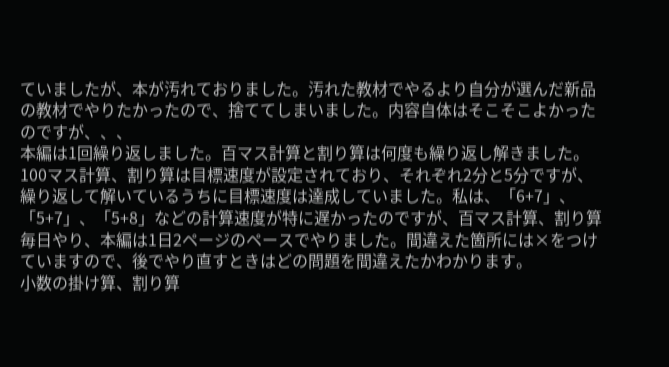ていましたが、本が汚れておりました。汚れた教材でやるより自分が選んだ新品の教材でやりたかったので、捨ててしまいました。内容自体はそこそこよかったのですが、、、
本編は1回繰り返しました。百マス計算と割り算は何度も繰り返し解きました。100マス計算、割り算は目標速度が設定されており、それぞれ2分と5分ですが、繰り返して解いているうちに目標速度は達成していました。私は、「6+7」、「5+7」、「5+8」などの計算速度が特に遅かったのですが、百マス計算、割り算毎日やり、本編は1日2ページのペースでやりました。間違えた箇所には×をつけていますので、後でやり直すときはどの問題を間違えたかわかります。
小数の掛け算、割り算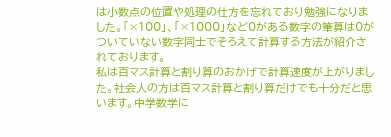は小数点の位置や処理の仕方を忘れており勉強になりました。「×100」、「×1000」など0がある数字の筆算は0がついていない数字同士でそろえて計算する方法が紹介されております。
私は百マス計算と割り算のおかげで計算速度が上がりました。社会人の方は百マス計算と割り算だけでも十分だと思います。中学数学に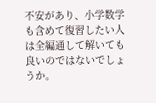不安があり、小学数学も含めて復習したい人は全編通して解いても良いのではないでしょうか。